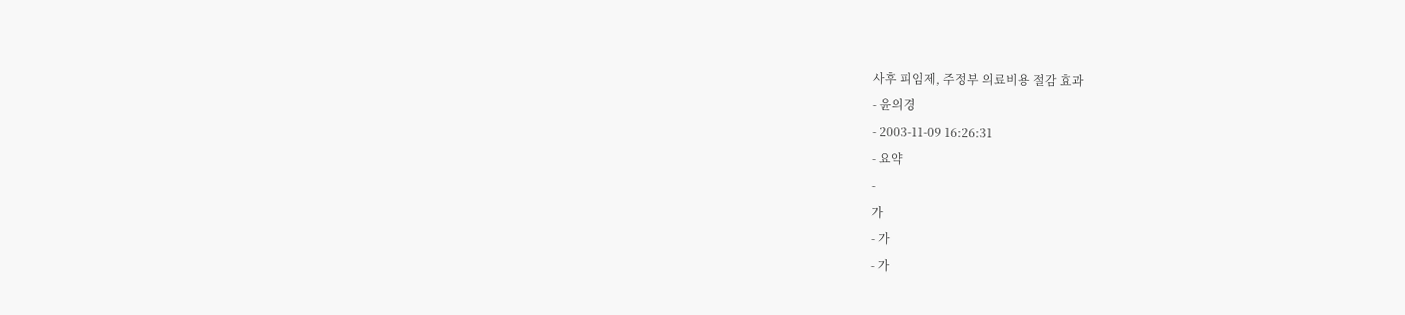사후 피임제, 주정부 의료비용 절감 효과
- 윤의경
- 2003-11-09 16:26:31
- 요약
-
가
- 가
- 가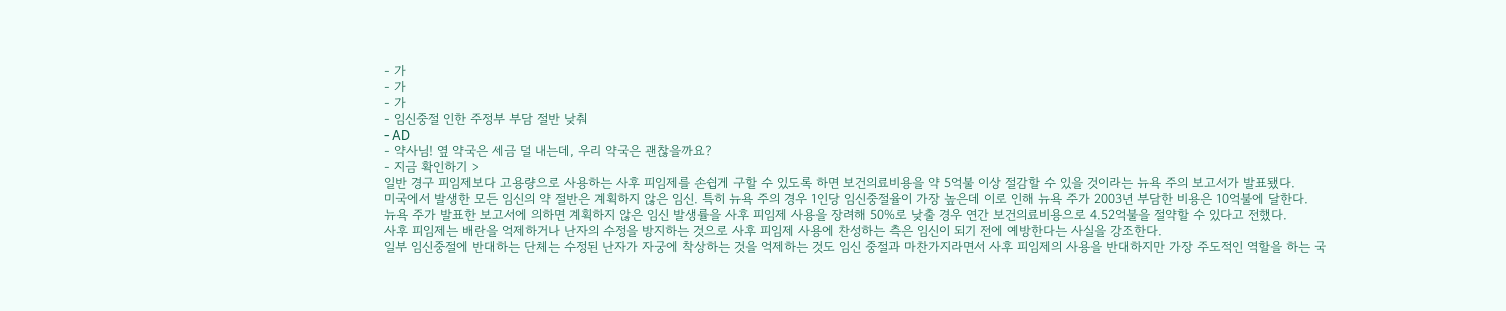- 가
- 가
- 가
- 임신중절 인한 주정부 부담 절반 낮춰
- AD
- 약사님! 옆 약국은 세금 덜 내는데, 우리 약국은 괜찮을까요?
- 지금 확인하기 >
일반 경구 피임제보다 고용량으로 사용하는 사후 피임제를 손쉽게 구할 수 있도록 하면 보건의료비용을 약 5억불 이상 절감할 수 있을 것이라는 뉴욕 주의 보고서가 발표됐다.
미국에서 발생한 모든 임신의 약 절반은 계획하지 않은 임신. 특히 뉴욕 주의 경우 1인당 임신중절율이 가장 높은데 이로 인해 뉴욕 주가 2003년 부담한 비용은 10억불에 달한다.
뉴욕 주가 발표한 보고서에 의하면 계획하지 않은 임신 발생률을 사후 피임제 사용을 장려해 50%로 낮출 경우 연간 보건의료비용으로 4.52억불을 절약할 수 있다고 전했다.
사후 피임제는 배란을 억제하거나 난자의 수정을 방지하는 것으로 사후 피임제 사용에 찬성하는 측은 임신이 되기 전에 예방한다는 사실을 강조한다.
일부 임신중절에 반대하는 단체는 수정된 난자가 자궁에 착상하는 것을 억제하는 것도 임신 중절과 마찬가지라면서 사후 피임제의 사용을 반대하지만 가장 주도적인 역할을 하는 국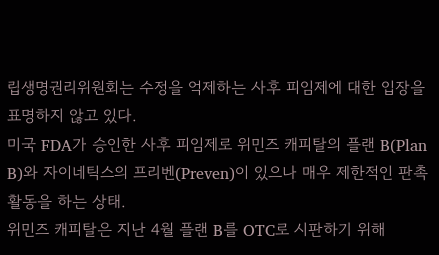립생명권리위원회는 수정을 억제하는 사후 피임제에 대한 입장을 표명하지 않고 있다.
미국 FDA가 승인한 사후 피임제로 위민즈 캐피탈의 플랜 B(Plan B)와 자이네틱스의 프리벤(Preven)이 있으나 매우 제한적인 판촉활동을 하는 상태.
위민즈 캐피탈은 지난 4월 플랜 B를 OTC로 시판하기 위해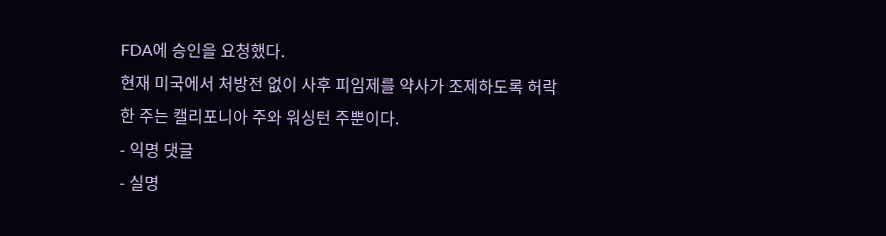FDA에 승인을 요청했다.
현재 미국에서 처방전 없이 사후 피임제를 약사가 조제하도록 허락한 주는 캘리포니아 주와 워싱턴 주뿐이다.
- 익명 댓글
- 실명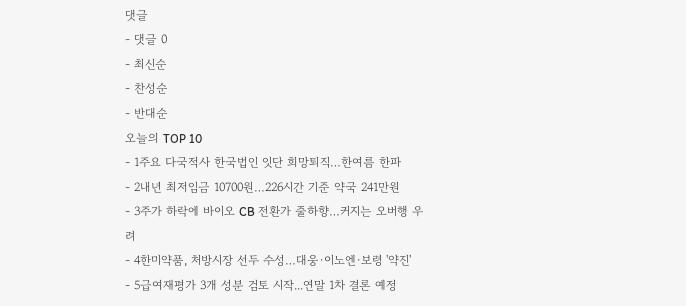댓글
- 댓글 0
- 최신순
- 찬성순
- 반대순
오늘의 TOP 10
- 1주요 다국적사 한국법인 잇단 희망퇴직…한여름 한파
- 2내년 최저임금 10700원…226시간 기준 약국 241만원
- 3주가 하락에 바이오 CB 전환가 줄하향…커지는 오버행 우려
- 4한미약품, 처방시장 선두 수성…대웅·이노엔·보령 '약진'
- 5급여재평가 3개 성분 검토 시작...연말 1차 결론 예정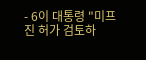- 6이 대통령 "미프진 허가 검토하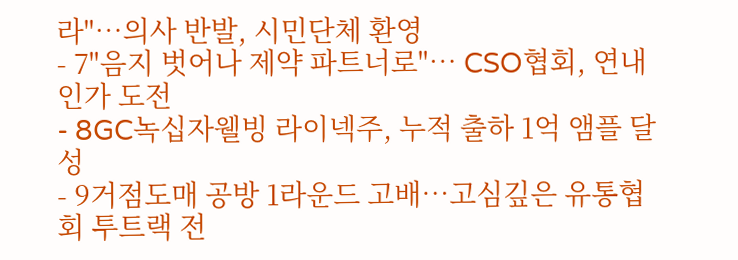라"…의사 반발, 시민단체 환영
- 7"음지 벗어나 제약 파트너로"… CSO협회, 연내 인가 도전
- 8GC녹십자웰빙 라이넥주, 누적 출하 1억 앰플 달성
- 9거점도매 공방 1라운드 고배…고심깊은 유통협회 투트랙 전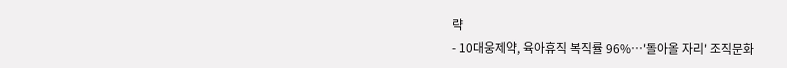략
- 10대웅제약, 육아휴직 복직률 96%…'돌아올 자리' 조직문화